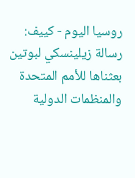روسيا اليوم - كييف: رسالة زيلينسكي لبوتين بعثناها للأمم المتحدة والمنظمات الدولية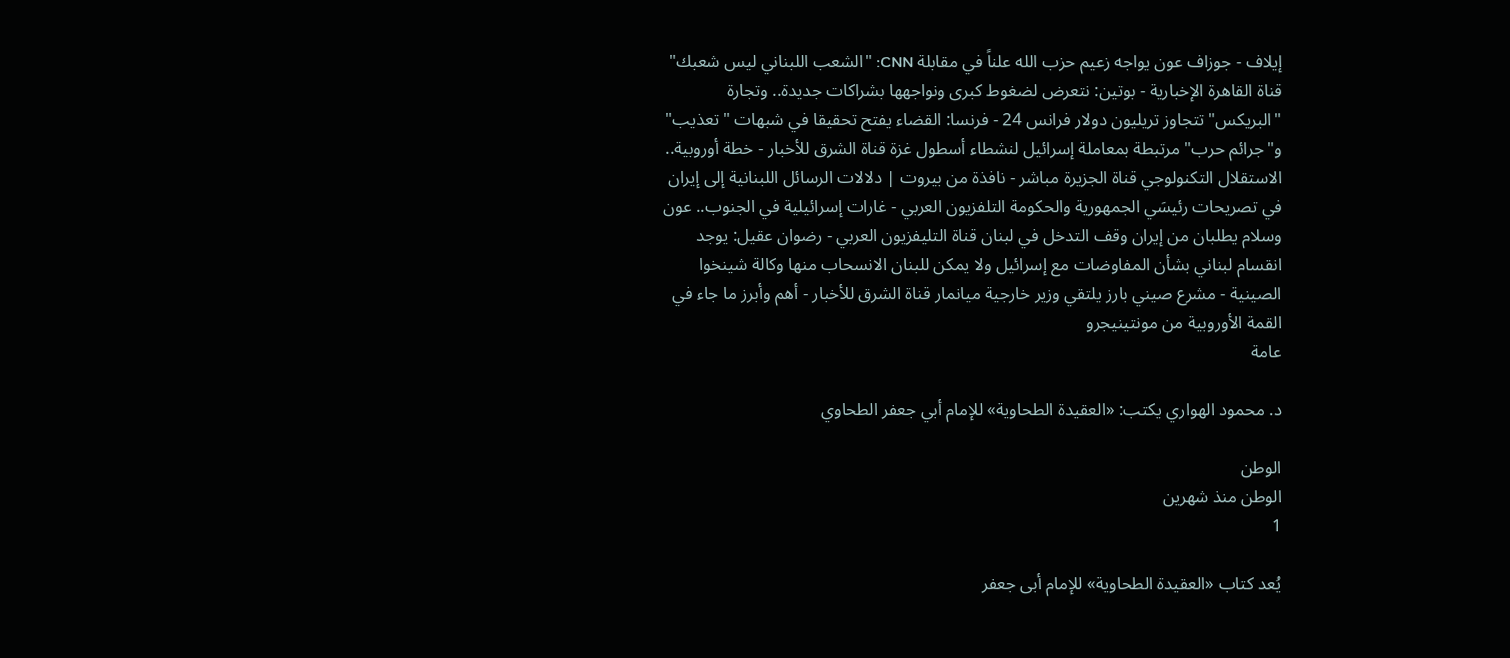إيلاف - جوزاف عون يواجه زعيم حزب الله علناً في مقابلة CNN: "الشعب اللبناني ليس شعبك" قناة القاهرة الإخبارية - بوتين: نتعرض لضغوط كبرى ونواجهها بشراكات جديدة.. وتجارة "البريكس" تتجاوز تريليون دولار فرانس 24 - فرنسا: القضاء يفتح تحقيقا في شبهات "تعذيب" و"جرائم حرب" مرتبطة بمعاملة إسرائيل لنشطاء أسطول غزة قناة الشرق للأخبار - خطة أوروبية.. الاستقلال التكنولوجي قناة الجزيرة مباشر - نافذة من بيروت | دلالات الرسائل اللبنانية إلى إيران في تصريحات رئيسَي الجمهورية والحكومة التلفزيون العربي - غارات إسرائيلية في الجنوب.. عون وسلام يطلبان من إيران وقف التدخل في لبنان قناة التليفزيون العربي - رضوان عقيل: يوجد انقسام لبناني بشأن المفاوضات مع إسرائيل ولا يمكن للبنان الانسحاب منها وكالة شينخوا الصينية - مشرع صيني بارز يلتقي وزير خارجية ميانمار قناة الشرق للأخبار - أهم وأبرز ما جاء في القمة الأوروبية من مونتينيجرو
عامة

د. محمود الهواري يكتب: «العقيدة الطحاوية» للإمام أبي جعفر الطحاوي

الوطن
الوطن منذ شهرين
1

يُعد كتاب «العقيدة الطحاوية» للإمام أبى جعفر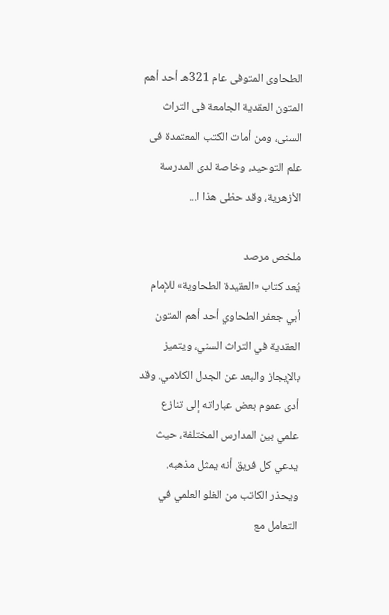الطحاوى المتوفى عام 321هـ أحد أهم المتون العقدية الجامعة فى التراث السنى، ومن أمات الكتب المعتمدة فى علم التوحيد، وخاصة لدى المدرسة الأزهرية، وقد حظى هذا ا...

ملخص مرصد
يُعد كتاب «العقيدة الطحاوية» للإمام أبي جعفر الطحاوي أحد أهم المتون العقدية في التراث السني، ويتميز بالإيجاز والبعد عن الجدل الكلامي. وقد أدى عموم بعض عباراته إلى تنازع علمي بين المدارس المختلفة، حيث يدعي كل فريق أنه يمثل مذهبه. ويحذر الكاتب من الغلو العلمي في التعامل مع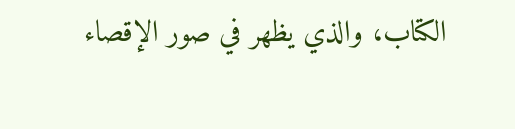الكتاب، والذي يظهر في صور الإقصاء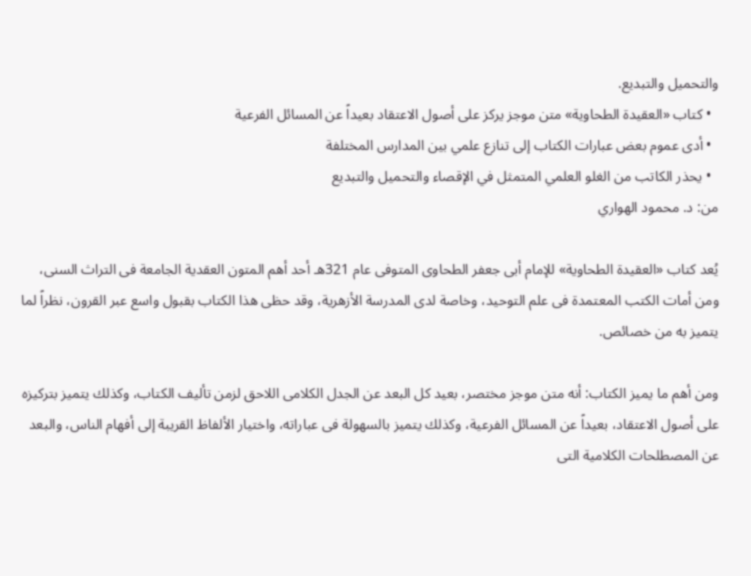والتحميل والتبديع.
  • كتاب «العقيدة الطحاوية» متن موجز يركز على أصول الاعتقاد بعيداً عن المسائل الفرعية
  • أدى عموم بعض عبارات الكتاب إلى تنازع علمي بين المدارس المختلفة
  • يحذر الكاتب من الغلو العلمي المتمثل في الإقصاء والتحميل والتبديع
من: د. محمود الهواري

يُعد كتاب «العقيدة الطحاوية» للإمام أبى جعفر الطحاوى المتوفى عام 321هـ أحد أهم المتون العقدية الجامعة فى التراث السنى، ومن أمات الكتب المعتمدة فى علم التوحيد، وخاصة لدى المدرسة الأزهرية، وقد حظى هذا الكتاب بقبول واسع عبر القرون، نظراً لما يتميز به من خصائص.

ومن أهم ما يميز الكتاب: أنه متن موجز مختصر، بعيد كل البعد عن الجدل الكلامى اللاحق لزمن تأليف الكتاب، وكذلك يتميز بتركيزه على أصول الاعتقاد، بعيداً عن المسائل الفرعية، وكذلك يتميز بالسهولة فى عباراته، واختيار الألفاظ القريبة إلى أفهام الناس، والبعد عن المصطلحات الكلامية التى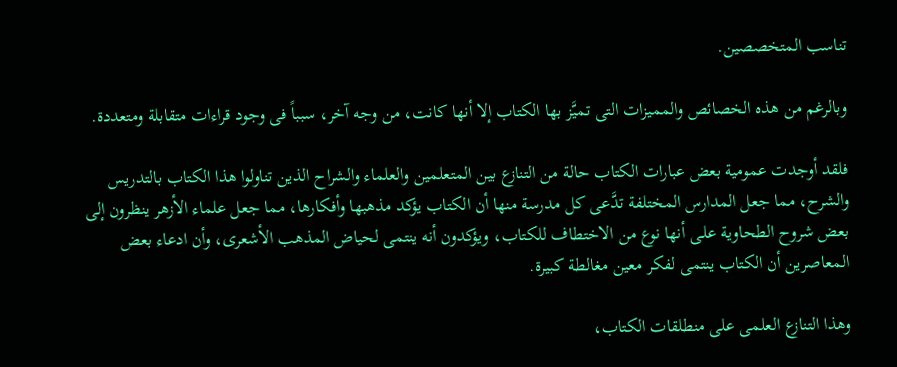تناسب المتخصصين.

وبالرغم من هذه الخصائص والمميزات التى تميَّز بها الكتاب إلا أنها كانت، من وجه آخر، سبباً فى وجود قراءات متقابلة ومتعددة.

فلقد أوجدت عمومية بعض عبارات الكتاب حالة من التنازع بين المتعلمين والعلماء والشراح الذين تناولوا هذا الكتاب بالتدريس والشرح، مما جعل المدارس المختلفة تدَّعى كل مدرسة منها أن الكتاب يؤكد مذهبها وأفكارها، مما جعل علماء الأزهر ينظرون إلى بعض شروح الطحاوية علـى أنها نوع من الاختطاف للكتاب، ويؤكدون أنه ينتمى لحياض المذهب الأشعرى، وأن ادعاء بعض المعاصرين أن الكتاب ينتمى لفكر معين مغالطة كبيرة.

وهذا التنازع العلمى على منطلقات الكتاب،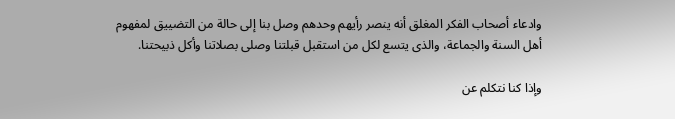وادعاء أصحاب الفكر المغلق أنه ينصر رأيهم وحدهم وصل بنا إلى حالة من التضييق لمفهوم أهل السنة والجماعة، والذى يتسع لكل من استقبل قبلتنا وصلى بصلاتنا وأكل ذبيحتنا.

وإذا كنا نتكلم عن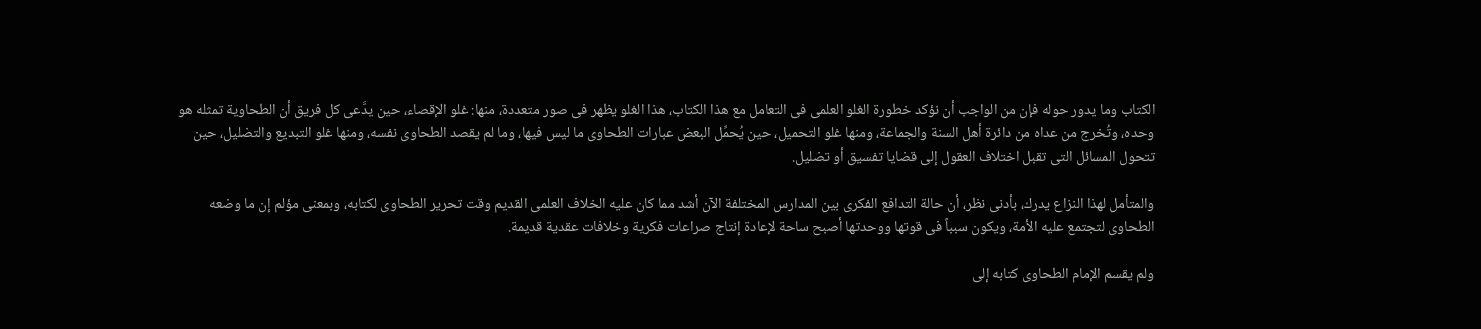الكتاب وما يدور حوله فإن من الواجب أن نؤكد خطورة الغلو العلمى فى التعامل مع هذا الكتاب، هذا الغلو يظهر فى صور متعددة، منها: غلو الإقصاء، حين يدَّعى كل فريق أن الطحاوية تمثله هو وحده، وتُخرج من عداه من دائرة أهل السنة والجماعة، ومنها غلو التحميل، حين يُحمِّل البعض عبارات الطحاوى ما ليس فيها، وما لم يقصد الطحاوى نفسه، ومنها غلو التبديع والتضليل، حين تتحول المسائل التى تقبل اختلاف العقول إلى قضايا تفسيق أو تضليل.

والمتأمل لهذا النزاع يدرك، بأدنى نظر، أن حالة التدافع الفكرى بين المدارس المختلفة الآن أشد مما كان عليه الخلاف العلمى القديم وقت تحرير الطحاوى لكتابه، وبمعنى مؤلم إن ما وضعه الطحاوى لتجتمع عليه الأمة، ويكون سبباً فى قوتها ووحدتها أصبح ساحة لإعادة إنتاج صراعات فكرية وخلافات عقدية قديمة.

ولم يقسم الإمام الطحاوى كتابه إلى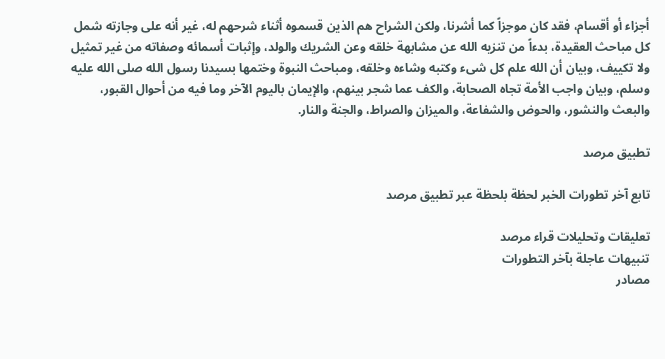أجزاء أو أقسام، فقد كان موجزاً كما أشرنا، ولكن الشراح هم الذين قسموه أثناء شرحهم له، غير أنه على وجازته شمل كل مباحث العقيدة، بدءاً من تنزيه الله عن مشابهة خلقه وعن الشريك والولد، وإثبات أسمائه وصفاته من غير تمثيل ولا تكييف، وبيان أن الله علم كل شىء وكتبه وشاءه وخلقه، ومباحث النبوة وختمها بسيدنا رسول الله صلى الله عليه وسلم، وبيان واجب الأمة تجاه الصحابة، والكف عما شجر بينهم، والإيمان باليوم الآخر وما فيه من أحوال القبور، والبعث والنشور، والحوض والشفاعة، والميزان والصراط، والجنة والنار.

تطبيق مرصد

تابع آخر تطورات الخبر لحظة بلحظة عبر تطبيق مرصد

تعليقات وتحليلات قراء مرصد
تنبيهات عاجلة بآخر التطورات
مصادر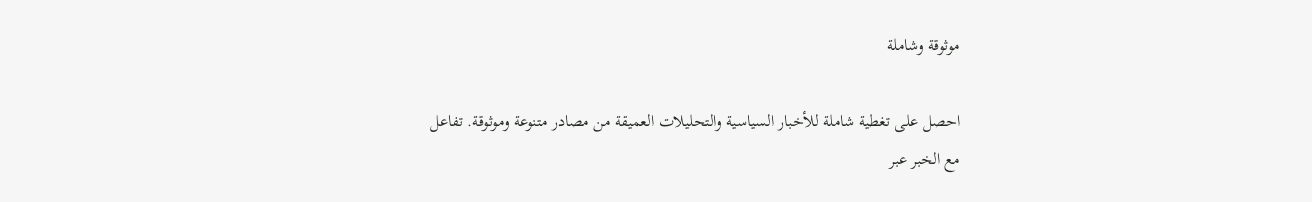موثوقة وشاملة

احصل على تغطية شاملة للأخبار السياسية والتحليلات العميقة من مصادر متنوعة وموثوقة. تفاعل مع الخبر عبر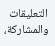التعليقات والمشاركة،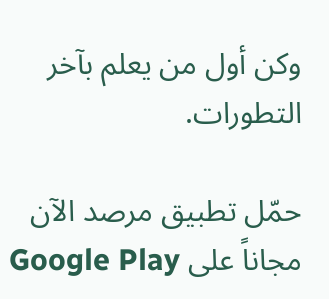وكن أول من يعلم بآخر التطورات.

حمّل تطبيق مرصد الآن مجاناً على Google Play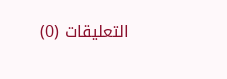التعليقات (0)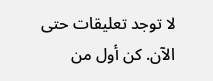لا توجد تعليقات حتى الآن. كن أول من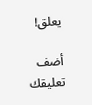يعلق!

أضف تعليقك